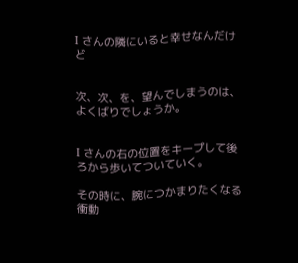I さんの隣にいると幸せなんだけど


次、次、を、望んでしまうのは、よくばりでしょうか。


I さんの右の位置をキープして後ろから歩いてついていく。

その時に、腕につかまりたくなる衝動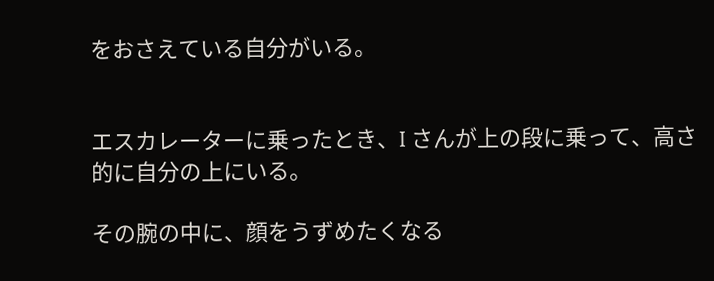をおさえている自分がいる。


エスカレーターに乗ったとき、I さんが上の段に乗って、高さ的に自分の上にいる。

その腕の中に、顔をうずめたくなる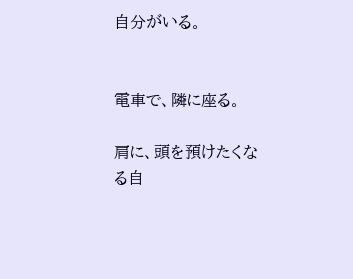自分がいる。


電車で、隣に座る。

肩に、頭を預けたくなる自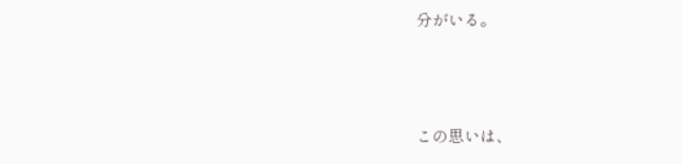分がいる。



この思いは、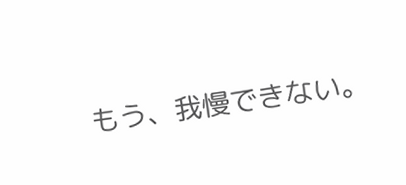もう、我慢できない。